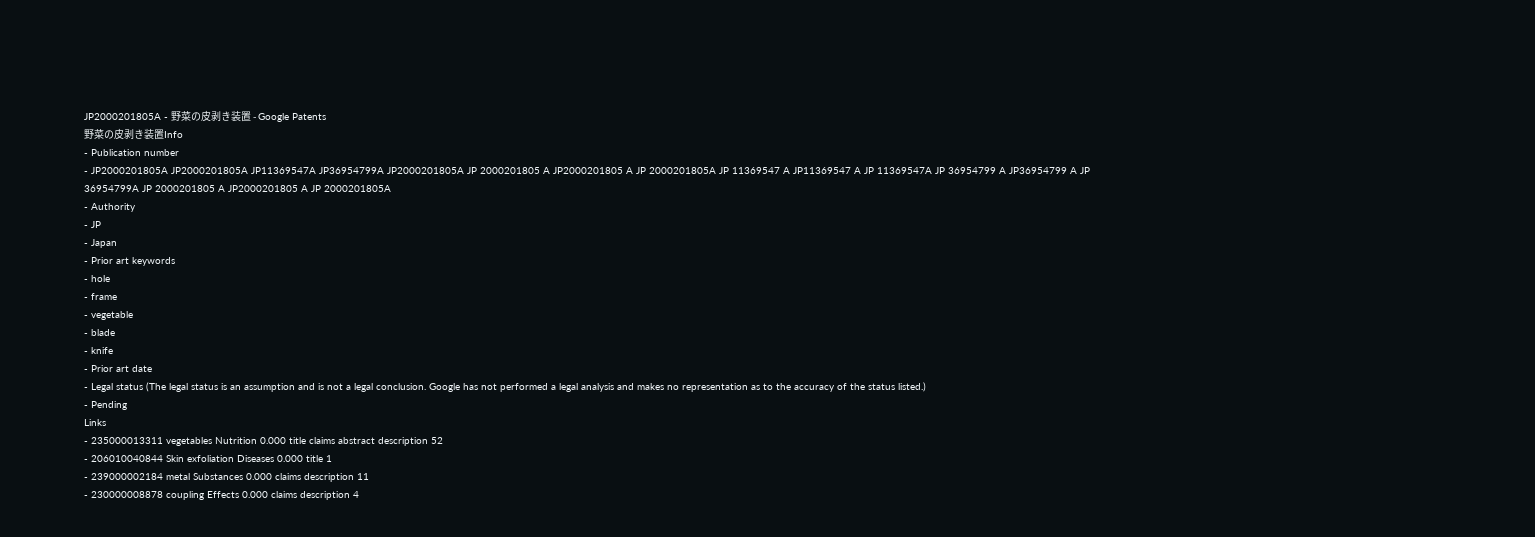JP2000201805A - 野菜の皮剥き装置 - Google Patents
野菜の皮剥き装置Info
- Publication number
- JP2000201805A JP2000201805A JP11369547A JP36954799A JP2000201805A JP 2000201805 A JP2000201805 A JP 2000201805A JP 11369547 A JP11369547 A JP 11369547A JP 36954799 A JP36954799 A JP 36954799A JP 2000201805 A JP2000201805 A JP 2000201805A
- Authority
- JP
- Japan
- Prior art keywords
- hole
- frame
- vegetable
- blade
- knife
- Prior art date
- Legal status (The legal status is an assumption and is not a legal conclusion. Google has not performed a legal analysis and makes no representation as to the accuracy of the status listed.)
- Pending
Links
- 235000013311 vegetables Nutrition 0.000 title claims abstract description 52
- 206010040844 Skin exfoliation Diseases 0.000 title 1
- 239000002184 metal Substances 0.000 claims description 11
- 230000008878 coupling Effects 0.000 claims description 4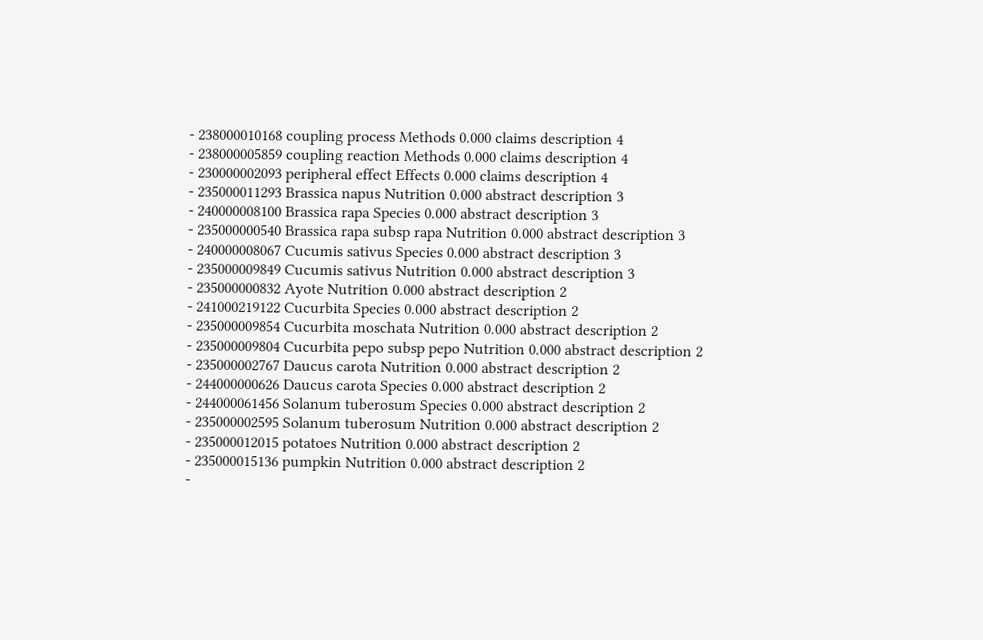- 238000010168 coupling process Methods 0.000 claims description 4
- 238000005859 coupling reaction Methods 0.000 claims description 4
- 230000002093 peripheral effect Effects 0.000 claims description 4
- 235000011293 Brassica napus Nutrition 0.000 abstract description 3
- 240000008100 Brassica rapa Species 0.000 abstract description 3
- 235000000540 Brassica rapa subsp rapa Nutrition 0.000 abstract description 3
- 240000008067 Cucumis sativus Species 0.000 abstract description 3
- 235000009849 Cucumis sativus Nutrition 0.000 abstract description 3
- 235000000832 Ayote Nutrition 0.000 abstract description 2
- 241000219122 Cucurbita Species 0.000 abstract description 2
- 235000009854 Cucurbita moschata Nutrition 0.000 abstract description 2
- 235000009804 Cucurbita pepo subsp pepo Nutrition 0.000 abstract description 2
- 235000002767 Daucus carota Nutrition 0.000 abstract description 2
- 244000000626 Daucus carota Species 0.000 abstract description 2
- 244000061456 Solanum tuberosum Species 0.000 abstract description 2
- 235000002595 Solanum tuberosum Nutrition 0.000 abstract description 2
- 235000012015 potatoes Nutrition 0.000 abstract description 2
- 235000015136 pumpkin Nutrition 0.000 abstract description 2
-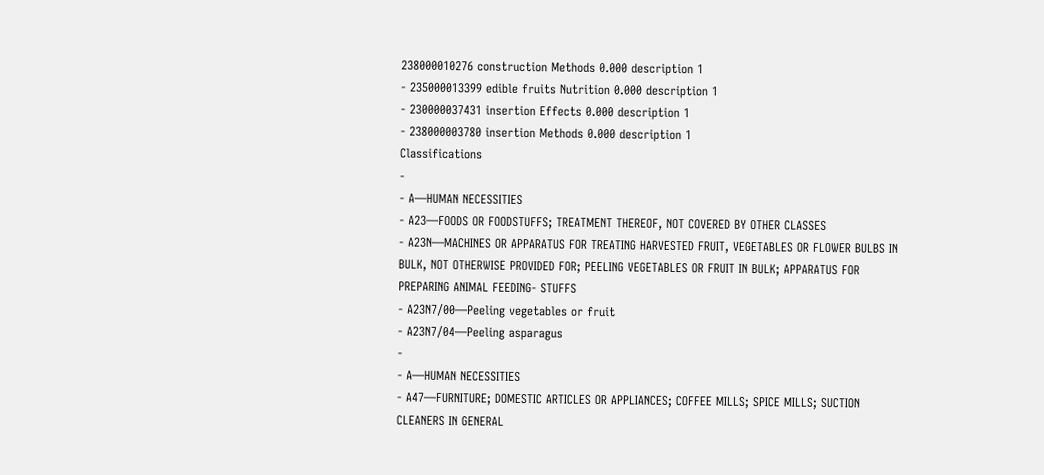238000010276 construction Methods 0.000 description 1
- 235000013399 edible fruits Nutrition 0.000 description 1
- 230000037431 insertion Effects 0.000 description 1
- 238000003780 insertion Methods 0.000 description 1
Classifications
-
- A—HUMAN NECESSITIES
- A23—FOODS OR FOODSTUFFS; TREATMENT THEREOF, NOT COVERED BY OTHER CLASSES
- A23N—MACHINES OR APPARATUS FOR TREATING HARVESTED FRUIT, VEGETABLES OR FLOWER BULBS IN BULK, NOT OTHERWISE PROVIDED FOR; PEELING VEGETABLES OR FRUIT IN BULK; APPARATUS FOR PREPARING ANIMAL FEEDING- STUFFS
- A23N7/00—Peeling vegetables or fruit
- A23N7/04—Peeling asparagus
-
- A—HUMAN NECESSITIES
- A47—FURNITURE; DOMESTIC ARTICLES OR APPLIANCES; COFFEE MILLS; SPICE MILLS; SUCTION CLEANERS IN GENERAL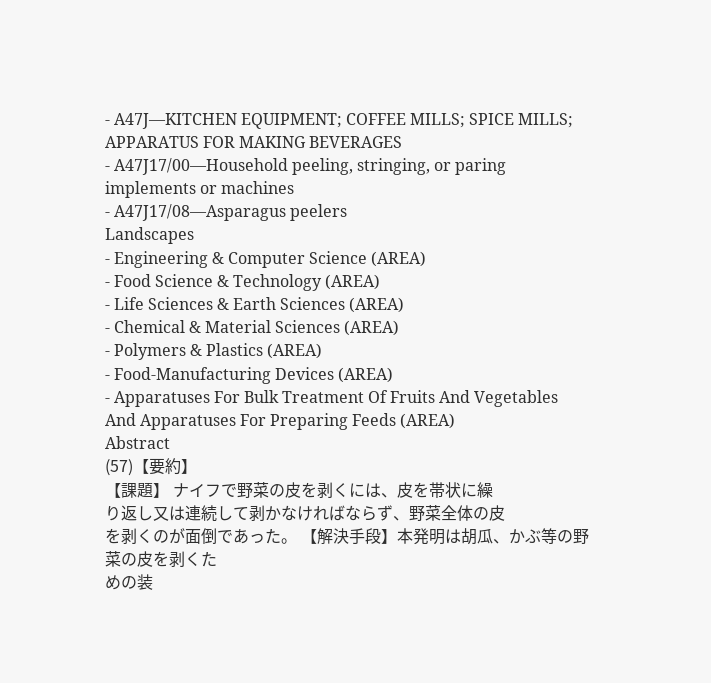- A47J—KITCHEN EQUIPMENT; COFFEE MILLS; SPICE MILLS; APPARATUS FOR MAKING BEVERAGES
- A47J17/00—Household peeling, stringing, or paring implements or machines
- A47J17/08—Asparagus peelers
Landscapes
- Engineering & Computer Science (AREA)
- Food Science & Technology (AREA)
- Life Sciences & Earth Sciences (AREA)
- Chemical & Material Sciences (AREA)
- Polymers & Plastics (AREA)
- Food-Manufacturing Devices (AREA)
- Apparatuses For Bulk Treatment Of Fruits And Vegetables And Apparatuses For Preparing Feeds (AREA)
Abstract
(57)【要約】
【課題】 ナイフで野菜の皮を剥くには、皮を帯状に繰
り返し又は連続して剥かなければならず、野菜全体の皮
を剥くのが面倒であった。 【解決手段】本発明は胡瓜、かぶ等の野菜の皮を剥くた
めの装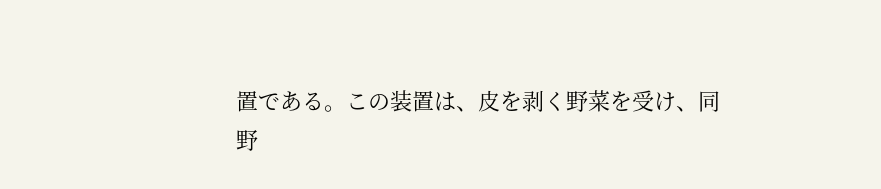置である。この装置は、皮を剥く野菜を受け、同
野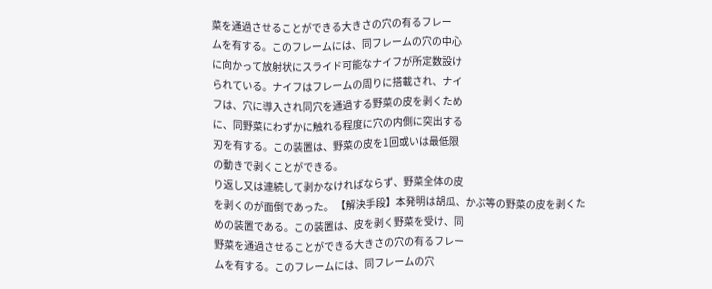菜を通過させることができる大きさの穴の有るフレー
ムを有する。このフレームには、同フレームの穴の中心
に向かって放射状にスライド可能なナイフが所定数設け
られている。ナイフはフレームの周りに搭載され、ナイ
フは、穴に導入され同穴を通過する野菜の皮を剥くため
に、同野菜にわずかに触れる程度に穴の内側に突出する
刃を有する。この装置は、野菜の皮を1回或いは最低限
の動きで剥くことができる。
り返し又は連続して剥かなければならず、野菜全体の皮
を剥くのが面倒であった。 【解決手段】本発明は胡瓜、かぶ等の野菜の皮を剥くた
めの装置である。この装置は、皮を剥く野菜を受け、同
野菜を通過させることができる大きさの穴の有るフレー
ムを有する。このフレームには、同フレームの穴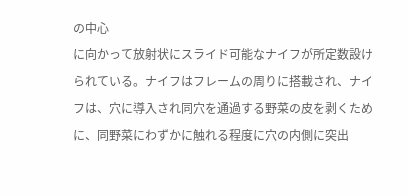の中心
に向かって放射状にスライド可能なナイフが所定数設け
られている。ナイフはフレームの周りに搭載され、ナイ
フは、穴に導入され同穴を通過する野菜の皮を剥くため
に、同野菜にわずかに触れる程度に穴の内側に突出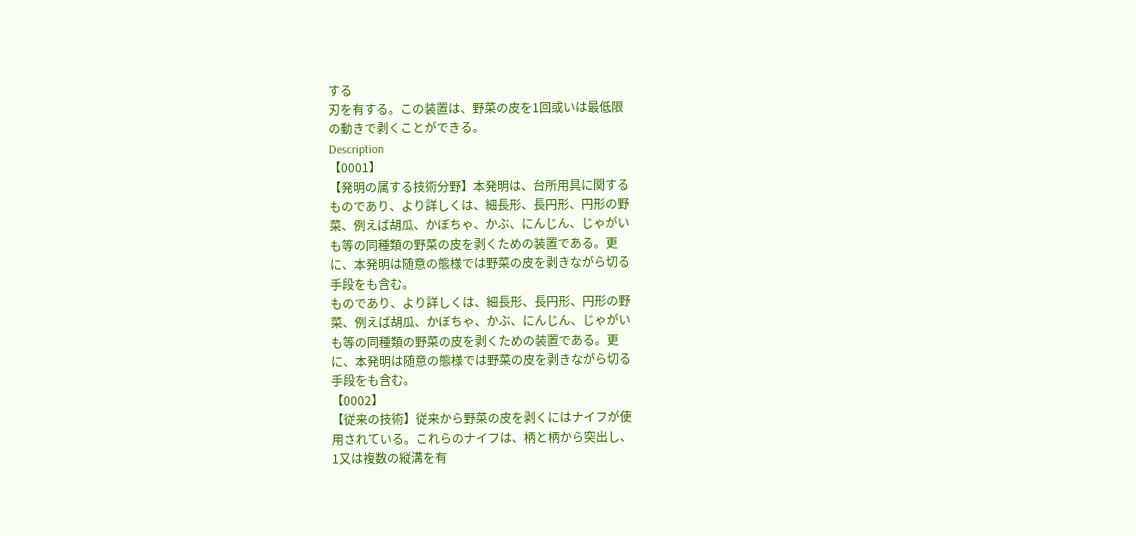する
刃を有する。この装置は、野菜の皮を1回或いは最低限
の動きで剥くことができる。
Description
【0001】
【発明の属する技術分野】本発明は、台所用具に関する
ものであり、より詳しくは、細長形、長円形、円形の野
菜、例えば胡瓜、かぼちゃ、かぶ、にんじん、じゃがい
も等の同種類の野菜の皮を剥くための装置である。更
に、本発明は随意の態様では野菜の皮を剥きながら切る
手段をも含む。
ものであり、より詳しくは、細長形、長円形、円形の野
菜、例えば胡瓜、かぼちゃ、かぶ、にんじん、じゃがい
も等の同種類の野菜の皮を剥くための装置である。更
に、本発明は随意の態様では野菜の皮を剥きながら切る
手段をも含む。
【0002】
【従来の技術】従来から野菜の皮を剥くにはナイフが使
用されている。これらのナイフは、柄と柄から突出し、
1又は複数の縦溝を有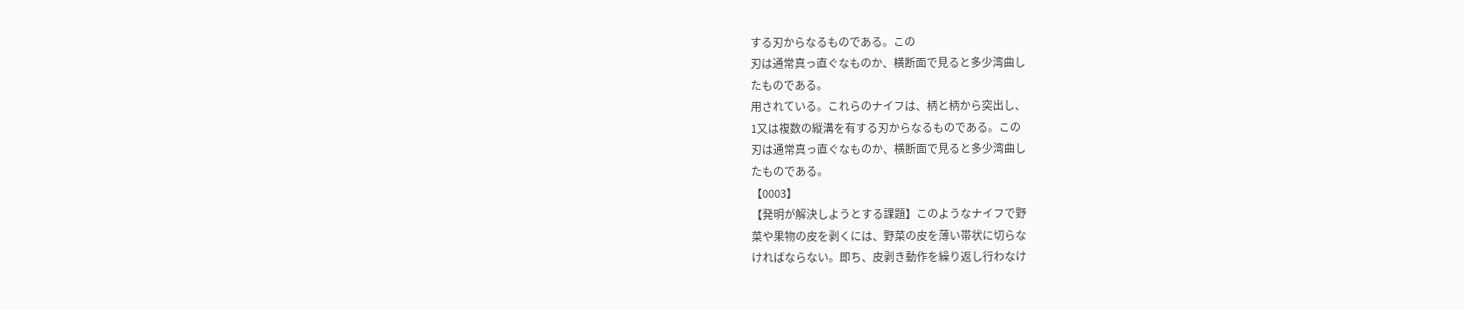する刃からなるものである。この
刃は通常真っ直ぐなものか、横断面で見ると多少湾曲し
たものである。
用されている。これらのナイフは、柄と柄から突出し、
1又は複数の縦溝を有する刃からなるものである。この
刃は通常真っ直ぐなものか、横断面で見ると多少湾曲し
たものである。
【0003】
【発明が解決しようとする課題】このようなナイフで野
菜や果物の皮を剥くには、野菜の皮を薄い帯状に切らな
ければならない。即ち、皮剥き動作を繰り返し行わなけ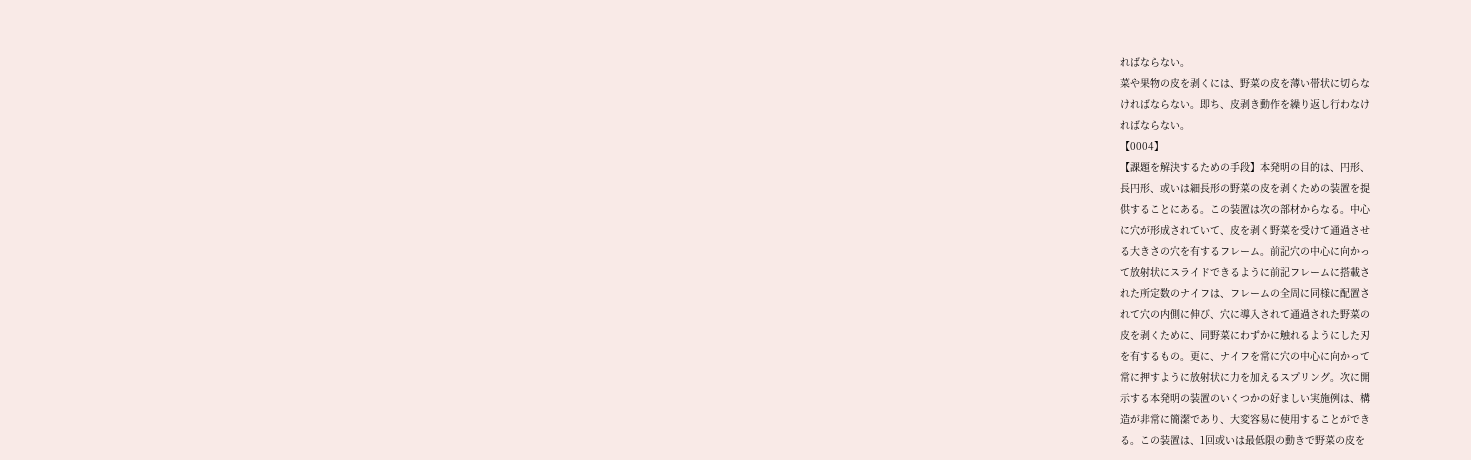ればならない。
菜や果物の皮を剥くには、野菜の皮を薄い帯状に切らな
ければならない。即ち、皮剥き動作を繰り返し行わなけ
ればならない。
【0004】
【課題を解決するための手段】本発明の目的は、円形、
長円形、或いは細長形の野菜の皮を剥くための装置を提
供することにある。この装置は次の部材からなる。中心
に穴が形成されていて、皮を剥く野菜を受けて通過させ
る大きさの穴を有するフレーム。前記穴の中心に向かっ
て放射状にスライドできるように前記フレームに搭載さ
れた所定数のナイフは、フレームの全周に同様に配置さ
れて穴の内側に伸び、穴に導入されて通過された野菜の
皮を剥くために、同野菜にわずかに触れるようにした刃
を有するもの。更に、ナイフを常に穴の中心に向かって
常に押すように放射状に力を加えるスプリング。次に開
示する本発明の装置のいくつかの好ましい実施例は、構
造が非常に簡潔であり、大変容易に使用することができ
る。この装置は、1回或いは最低限の動きで野菜の皮を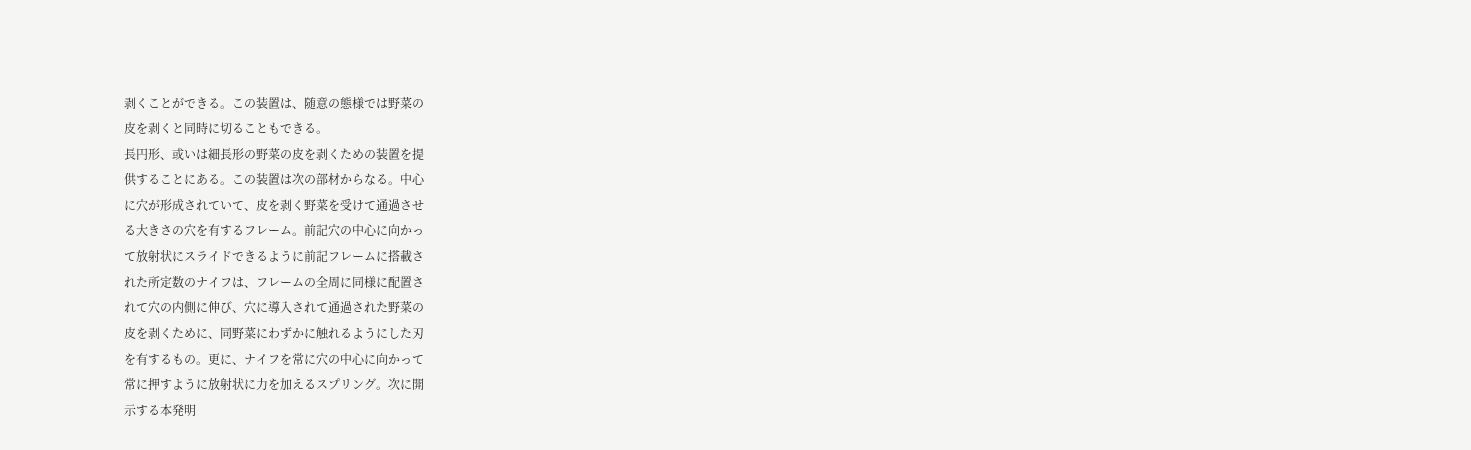剥くことができる。この装置は、随意の態様では野菜の
皮を剥くと同時に切ることもできる。
長円形、或いは細長形の野菜の皮を剥くための装置を提
供することにある。この装置は次の部材からなる。中心
に穴が形成されていて、皮を剥く野菜を受けて通過させ
る大きさの穴を有するフレーム。前記穴の中心に向かっ
て放射状にスライドできるように前記フレームに搭載さ
れた所定数のナイフは、フレームの全周に同様に配置さ
れて穴の内側に伸び、穴に導入されて通過された野菜の
皮を剥くために、同野菜にわずかに触れるようにした刃
を有するもの。更に、ナイフを常に穴の中心に向かって
常に押すように放射状に力を加えるスプリング。次に開
示する本発明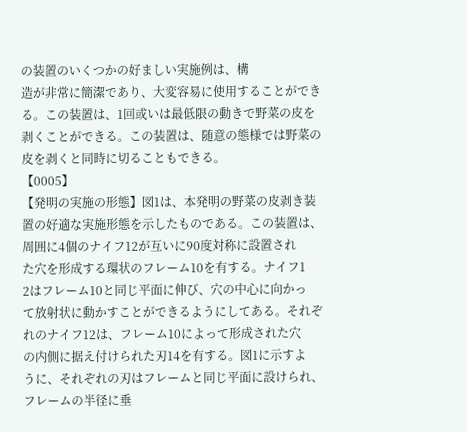の装置のいくつかの好ましい実施例は、構
造が非常に簡潔であり、大変容易に使用することができ
る。この装置は、1回或いは最低限の動きで野菜の皮を
剥くことができる。この装置は、随意の態様では野菜の
皮を剥くと同時に切ることもできる。
【0005】
【発明の実施の形態】図1は、本発明の野菜の皮剥き装
置の好適な実施形態を示したものである。この装置は、
周囲に4個のナイフ12が互いに90度対称に設置され
た穴を形成する環状のフレーム10を有する。ナイフ1
2はフレーム10と同じ平面に伸び、穴の中心に向かっ
て放射状に動かすことができるようにしてある。それぞ
れのナイフ12は、フレーム10によって形成された穴
の内側に据え付けられた刃14を有する。図1に示すよ
うに、それぞれの刃はフレームと同じ平面に設けられ、
フレームの半径に垂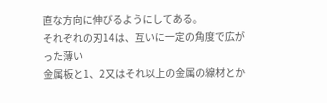直な方向に伸びるようにしてある。
それぞれの刃14は、互いに一定の角度で広がった薄い
金属板と1、2又はそれ以上の金属の線材とか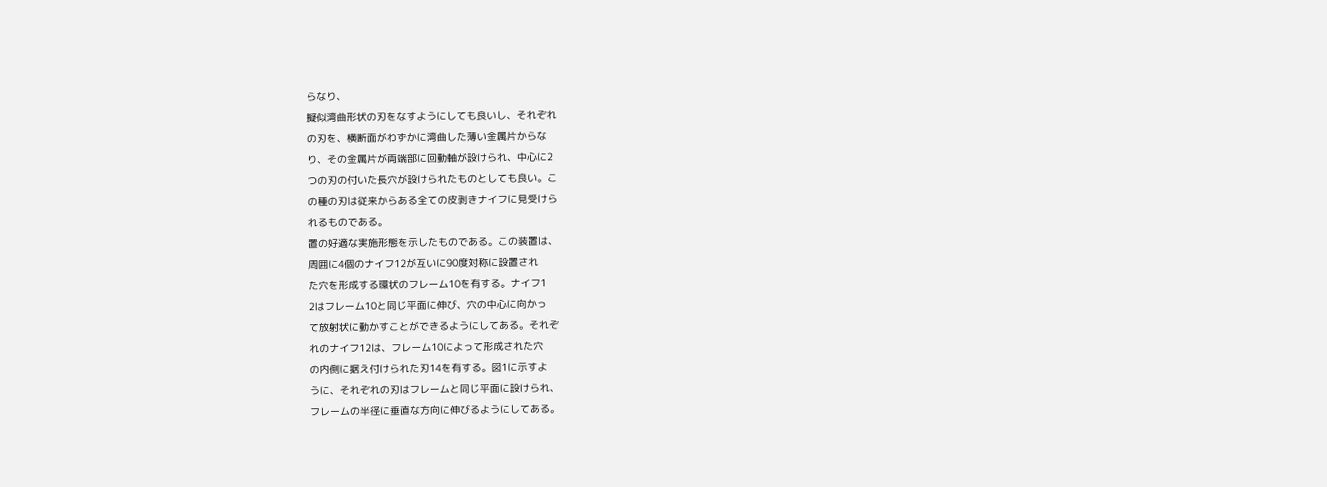らなり、
擬似湾曲形状の刃をなすようにしても良いし、それぞれ
の刃を、横断面がわずかに湾曲した薄い金属片からな
り、その金属片が両端部に回動軸が設けられ、中心に2
つの刃の付いた長穴が設けられたものとしても良い。こ
の種の刃は従来からある全ての皮剥きナイフに見受けら
れるものである。
置の好適な実施形態を示したものである。この装置は、
周囲に4個のナイフ12が互いに90度対称に設置され
た穴を形成する環状のフレーム10を有する。ナイフ1
2はフレーム10と同じ平面に伸び、穴の中心に向かっ
て放射状に動かすことができるようにしてある。それぞ
れのナイフ12は、フレーム10によって形成された穴
の内側に据え付けられた刃14を有する。図1に示すよ
うに、それぞれの刃はフレームと同じ平面に設けられ、
フレームの半径に垂直な方向に伸びるようにしてある。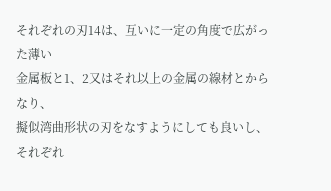それぞれの刃14は、互いに一定の角度で広がった薄い
金属板と1、2又はそれ以上の金属の線材とからなり、
擬似湾曲形状の刃をなすようにしても良いし、それぞれ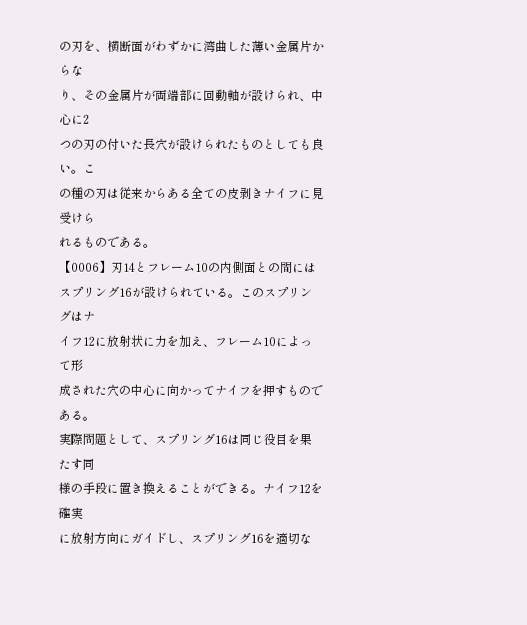の刃を、横断面がわずかに湾曲した薄い金属片からな
り、その金属片が両端部に回動軸が設けられ、中心に2
つの刃の付いた長穴が設けられたものとしても良い。こ
の種の刃は従来からある全ての皮剥きナイフに見受けら
れるものである。
【0006】刃14とフレーム10の内側面との間には
スプリング16が設けられている。このスプリングはナ
イフ12に放射状に力を加え、フレーム10によって形
成された穴の中心に向かってナイフを押すものである。
実際問題として、スプリング16は同じ役目を果たす同
様の手段に置き換えることができる。ナイフ12を確実
に放射方向にガイドし、スプリング16を適切な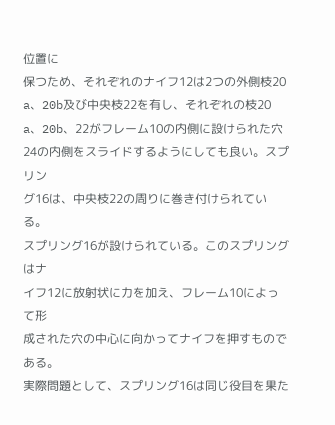位置に
保つため、それぞれのナイフ12は2つの外側枝20
a、20b及び中央枝22を有し、それぞれの枝20
a、20b、22がフレーム10の内側に設けられた穴
24の内側をスライドするようにしても良い。スプリン
グ16は、中央枝22の周りに巻き付けられている。
スプリング16が設けられている。このスプリングはナ
イフ12に放射状に力を加え、フレーム10によって形
成された穴の中心に向かってナイフを押すものである。
実際問題として、スプリング16は同じ役目を果た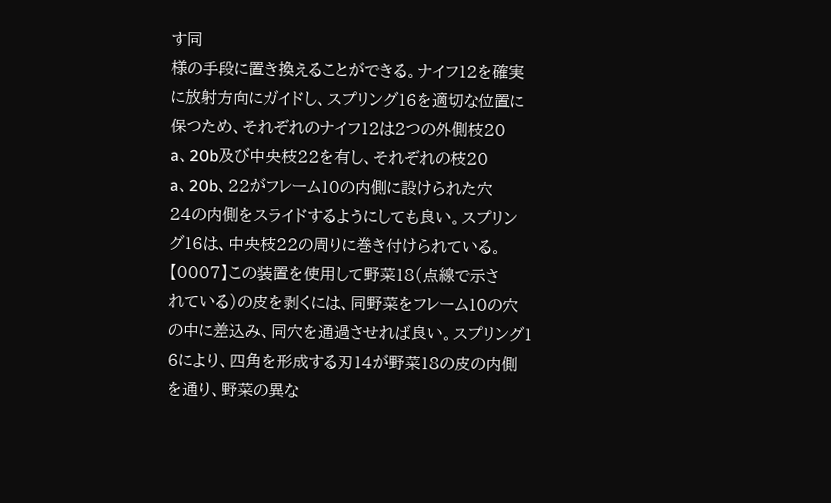す同
様の手段に置き換えることができる。ナイフ12を確実
に放射方向にガイドし、スプリング16を適切な位置に
保つため、それぞれのナイフ12は2つの外側枝20
a、20b及び中央枝22を有し、それぞれの枝20
a、20b、22がフレーム10の内側に設けられた穴
24の内側をスライドするようにしても良い。スプリン
グ16は、中央枝22の周りに巻き付けられている。
【0007】この装置を使用して野菜18(点線で示さ
れている)の皮を剥くには、同野菜をフレーム10の穴
の中に差込み、同穴を通過させれば良い。スプリング1
6により、四角を形成する刃14が野菜18の皮の内側
を通り、野菜の異な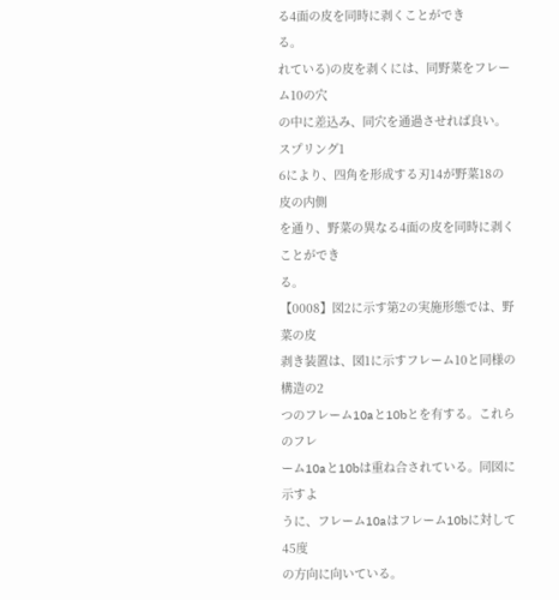る4面の皮を同時に剥くことができ
る。
れている)の皮を剥くには、同野菜をフレーム10の穴
の中に差込み、同穴を通過させれば良い。スプリング1
6により、四角を形成する刃14が野菜18の皮の内側
を通り、野菜の異なる4面の皮を同時に剥くことができ
る。
【0008】図2に示す第2の実施形態では、野菜の皮
剥き装置は、図1に示すフレーム10と同様の構造の2
つのフレーム10aと10bとを有する。これらのフレ
ーム10aと10bは重ね合されている。同図に示すよ
うに、フレーム10aはフレーム10bに対して45度
の方向に向いている。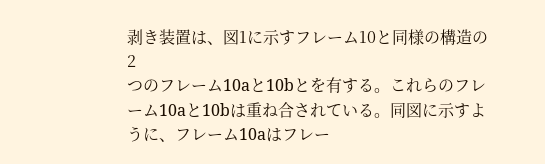剥き装置は、図1に示すフレーム10と同様の構造の2
つのフレーム10aと10bとを有する。これらのフレ
ーム10aと10bは重ね合されている。同図に示すよ
うに、フレーム10aはフレー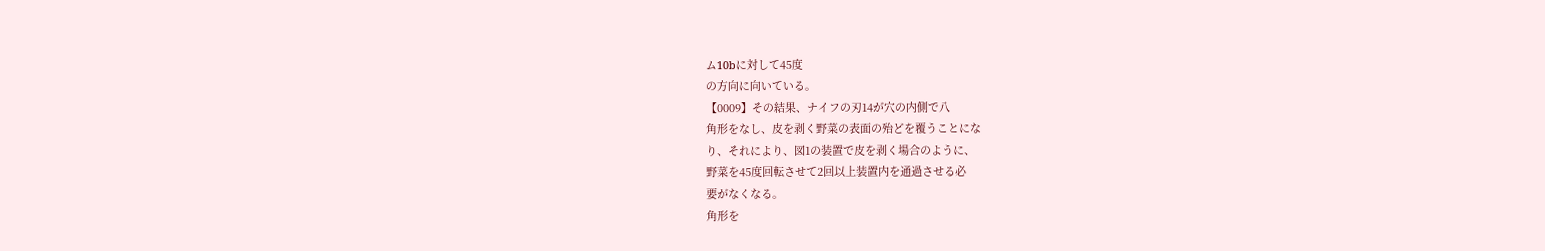ム10bに対して45度
の方向に向いている。
【0009】その結果、ナイフの刃14が穴の内側で八
角形をなし、皮を剥く野菜の表面の殆どを覆うことにな
り、それにより、図1の装置で皮を剥く場合のように、
野菜を45度回転させて2回以上装置内を通過させる必
要がなくなる。
角形を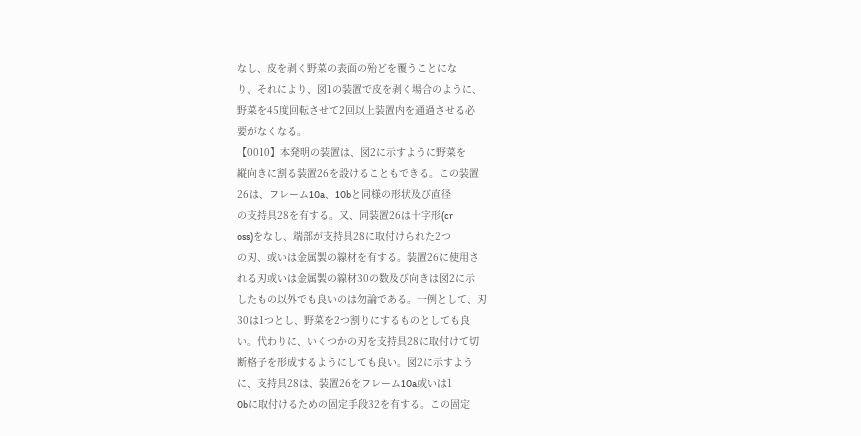なし、皮を剥く野菜の表面の殆どを覆うことにな
り、それにより、図1の装置で皮を剥く場合のように、
野菜を45度回転させて2回以上装置内を通過させる必
要がなくなる。
【0010】本発明の装置は、図2に示すように野菜を
縦向きに割る装置26を設けることもできる。この装置
26は、フレーム10a、10bと同様の形状及び直径
の支持具28を有する。又、同装置26は十字形(cr
oss)をなし、端部が支持具28に取付けられた2つ
の刃、或いは金属製の線材を有する。装置26に使用さ
れる刃或いは金属製の線材30の数及び向きは図2に示
したもの以外でも良いのは勿論である。一例として、刃
30は1つとし、野菜を2つ割りにするものとしても良
い。代わりに、いくつかの刃を支持具28に取付けて切
断格子を形成するようにしても良い。図2に示すよう
に、支持具28は、装置26をフレーム10a或いは1
0bに取付けるための固定手段32を有する。この固定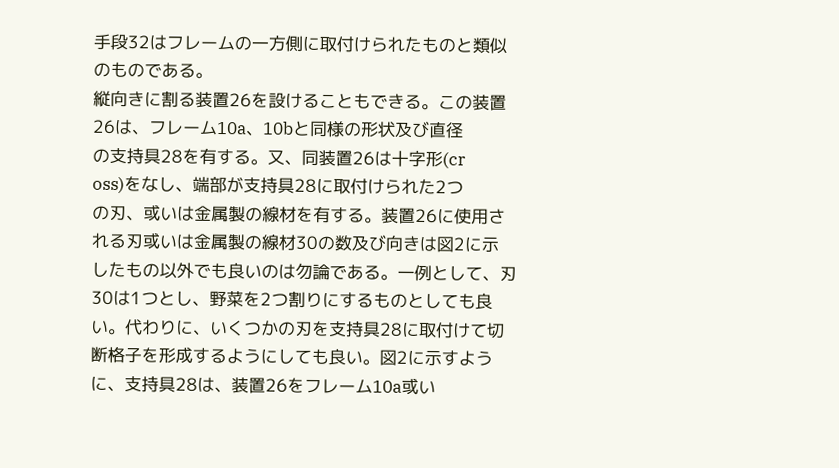手段32はフレームの一方側に取付けられたものと類似
のものである。
縦向きに割る装置26を設けることもできる。この装置
26は、フレーム10a、10bと同様の形状及び直径
の支持具28を有する。又、同装置26は十字形(cr
oss)をなし、端部が支持具28に取付けられた2つ
の刃、或いは金属製の線材を有する。装置26に使用さ
れる刃或いは金属製の線材30の数及び向きは図2に示
したもの以外でも良いのは勿論である。一例として、刃
30は1つとし、野菜を2つ割りにするものとしても良
い。代わりに、いくつかの刃を支持具28に取付けて切
断格子を形成するようにしても良い。図2に示すよう
に、支持具28は、装置26をフレーム10a或い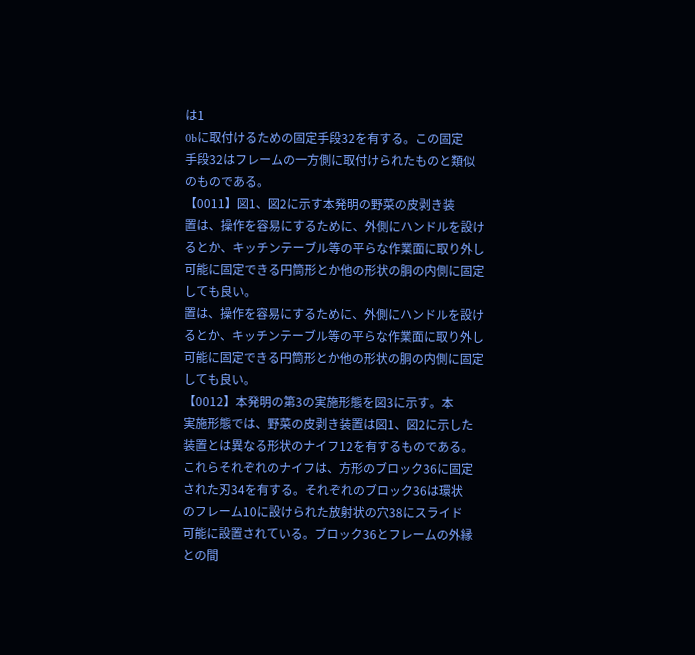は1
0bに取付けるための固定手段32を有する。この固定
手段32はフレームの一方側に取付けられたものと類似
のものである。
【0011】図1、図2に示す本発明の野菜の皮剥き装
置は、操作を容易にするために、外側にハンドルを設け
るとか、キッチンテーブル等の平らな作業面に取り外し
可能に固定できる円筒形とか他の形状の胴の内側に固定
しても良い。
置は、操作を容易にするために、外側にハンドルを設け
るとか、キッチンテーブル等の平らな作業面に取り外し
可能に固定できる円筒形とか他の形状の胴の内側に固定
しても良い。
【0012】本発明の第3の実施形態を図3に示す。本
実施形態では、野菜の皮剥き装置は図1、図2に示した
装置とは異なる形状のナイフ12を有するものである。
これらそれぞれのナイフは、方形のブロック36に固定
された刃34を有する。それぞれのブロック36は環状
のフレーム10に設けられた放射状の穴38にスライド
可能に設置されている。ブロック36とフレームの外縁
との間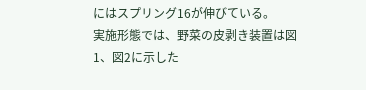にはスプリング16が伸びている。
実施形態では、野菜の皮剥き装置は図1、図2に示した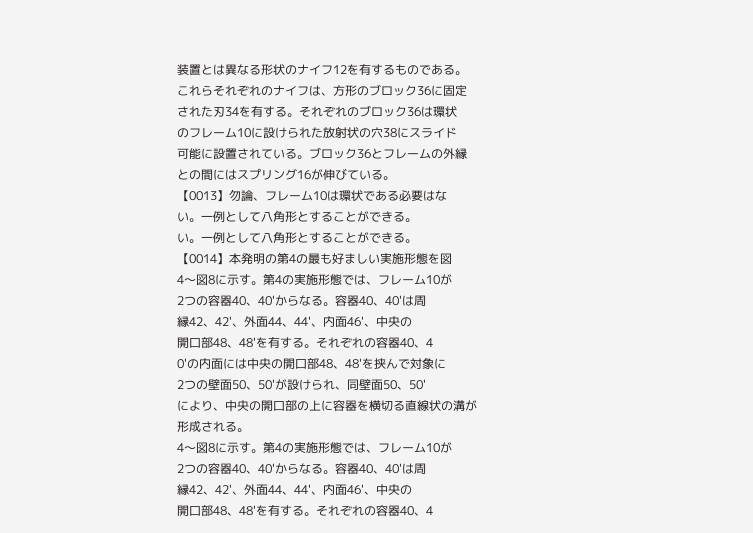装置とは異なる形状のナイフ12を有するものである。
これらそれぞれのナイフは、方形のブロック36に固定
された刃34を有する。それぞれのブロック36は環状
のフレーム10に設けられた放射状の穴38にスライド
可能に設置されている。ブロック36とフレームの外縁
との間にはスプリング16が伸びている。
【0013】勿論、フレーム10は環状である必要はな
い。一例として八角形とすることができる。
い。一例として八角形とすることができる。
【0014】本発明の第4の最も好ましい実施形態を図
4〜図8に示す。第4の実施形態では、フレーム10が
2つの容器40、40'からなる。容器40、40'は周
縁42、42'、外面44、44'、内面46'、中央の
開口部48、48'を有する。それぞれの容器40、4
0'の内面には中央の開口部48、48'を挟んで対象に
2つの壁面50、50'が設けられ、同壁面50、50'
により、中央の開口部の上に容器を横切る直線状の溝が
形成される。
4〜図8に示す。第4の実施形態では、フレーム10が
2つの容器40、40'からなる。容器40、40'は周
縁42、42'、外面44、44'、内面46'、中央の
開口部48、48'を有する。それぞれの容器40、4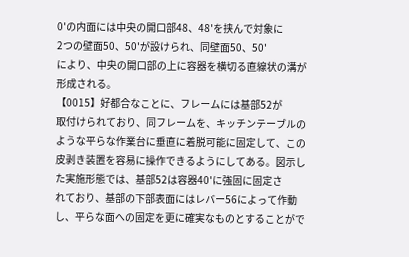0'の内面には中央の開口部48、48'を挟んで対象に
2つの壁面50、50'が設けられ、同壁面50、50'
により、中央の開口部の上に容器を横切る直線状の溝が
形成される。
【0015】好都合なことに、フレームには基部52が
取付けられており、同フレームを、キッチンテーブルの
ような平らな作業台に垂直に着脱可能に固定して、この
皮剥き装置を容易に操作できるようにしてある。図示し
た実施形態では、基部52は容器40'に強固に固定さ
れており、基部の下部表面にはレバー56によって作動
し、平らな面への固定を更に確実なものとすることがで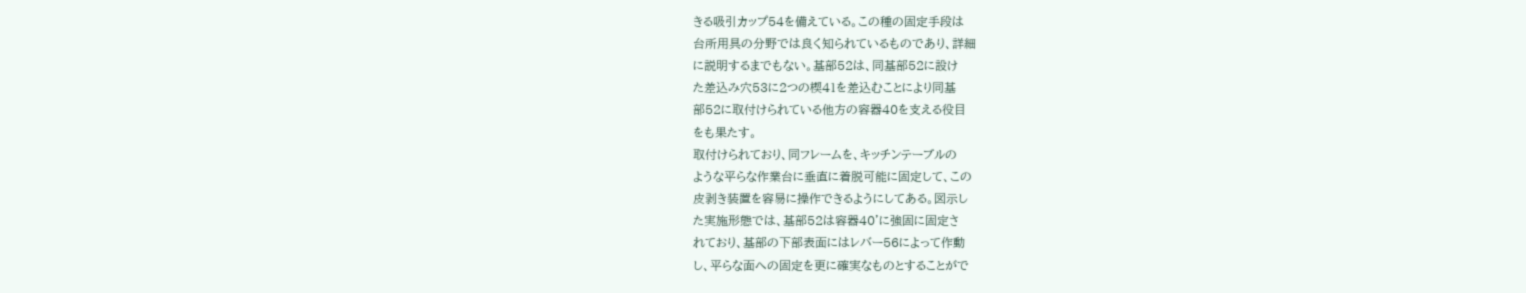きる吸引カップ54を備えている。この種の固定手段は
台所用具の分野では良く知られているものであり、詳細
に説明するまでもない。基部52は、同基部52に設け
た差込み穴53に2つの楔41を差込むことにより同基
部52に取付けられている他方の容器40を支える役目
をも果たす。
取付けられており、同フレームを、キッチンテーブルの
ような平らな作業台に垂直に着脱可能に固定して、この
皮剥き装置を容易に操作できるようにしてある。図示し
た実施形態では、基部52は容器40'に強固に固定さ
れており、基部の下部表面にはレバー56によって作動
し、平らな面への固定を更に確実なものとすることがで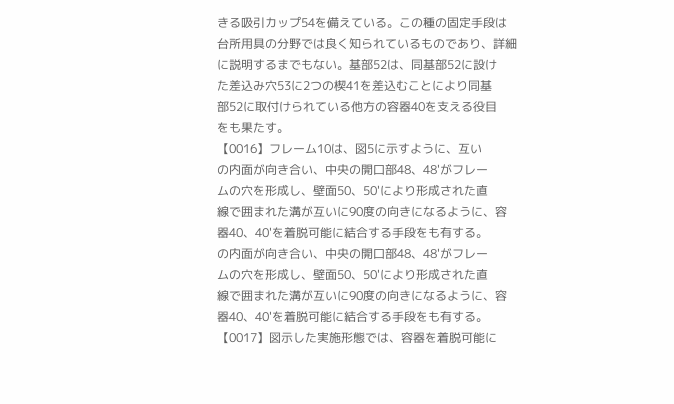きる吸引カップ54を備えている。この種の固定手段は
台所用具の分野では良く知られているものであり、詳細
に説明するまでもない。基部52は、同基部52に設け
た差込み穴53に2つの楔41を差込むことにより同基
部52に取付けられている他方の容器40を支える役目
をも果たす。
【0016】フレーム10は、図5に示すように、互い
の内面が向き合い、中央の開口部48、48'がフレー
ムの穴を形成し、壁面50、50'により形成された直
線で囲まれた溝が互いに90度の向きになるように、容
器40、40'を着脱可能に結合する手段をも有する。
の内面が向き合い、中央の開口部48、48'がフレー
ムの穴を形成し、壁面50、50'により形成された直
線で囲まれた溝が互いに90度の向きになるように、容
器40、40'を着脱可能に結合する手段をも有する。
【0017】図示した実施形態では、容器を着脱可能に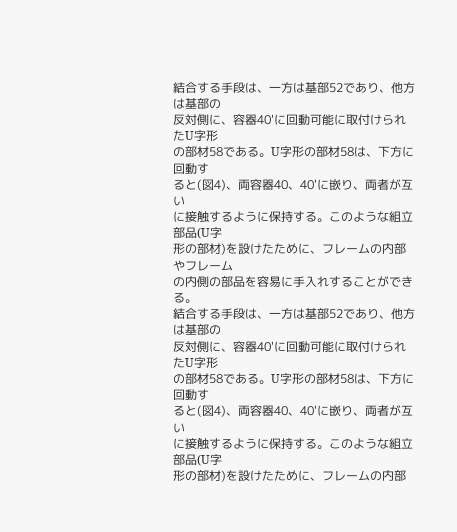結合する手段は、一方は基部52であり、他方は基部の
反対側に、容器40'に回動可能に取付けられたU字形
の部材58である。U字形の部材58は、下方に回動す
ると(図4)、両容器40、40'に嵌り、両者が互い
に接触するように保持する。このような組立部品(U字
形の部材)を設けたために、フレームの内部やフレーム
の内側の部品を容易に手入れすることができる。
結合する手段は、一方は基部52であり、他方は基部の
反対側に、容器40'に回動可能に取付けられたU字形
の部材58である。U字形の部材58は、下方に回動す
ると(図4)、両容器40、40'に嵌り、両者が互い
に接触するように保持する。このような組立部品(U字
形の部材)を設けたために、フレームの内部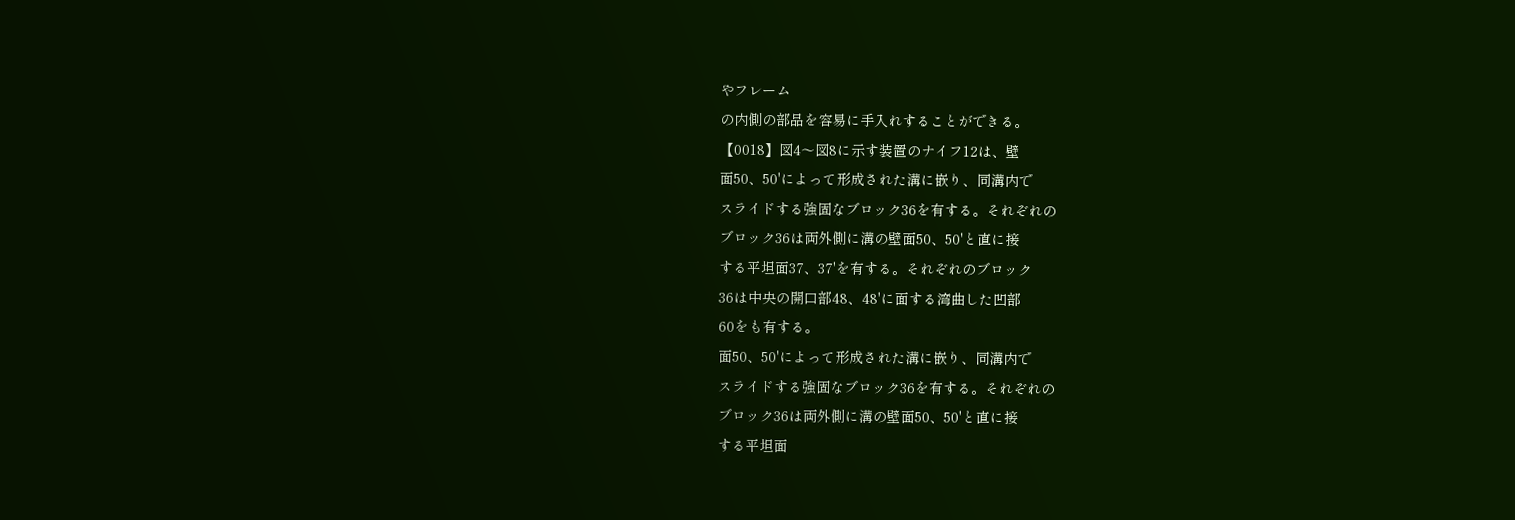やフレーム
の内側の部品を容易に手入れすることができる。
【0018】図4〜図8に示す装置のナイフ12は、壁
面50、50'によって形成された溝に嵌り、同溝内で
スライドする強固なブロック36を有する。それぞれの
ブロック36は両外側に溝の壁面50、50'と直に接
する平坦面37、37'を有する。それぞれのブロック
36は中央の開口部48、48'に面する湾曲した凹部
60をも有する。
面50、50'によって形成された溝に嵌り、同溝内で
スライドする強固なブロック36を有する。それぞれの
ブロック36は両外側に溝の壁面50、50'と直に接
する平坦面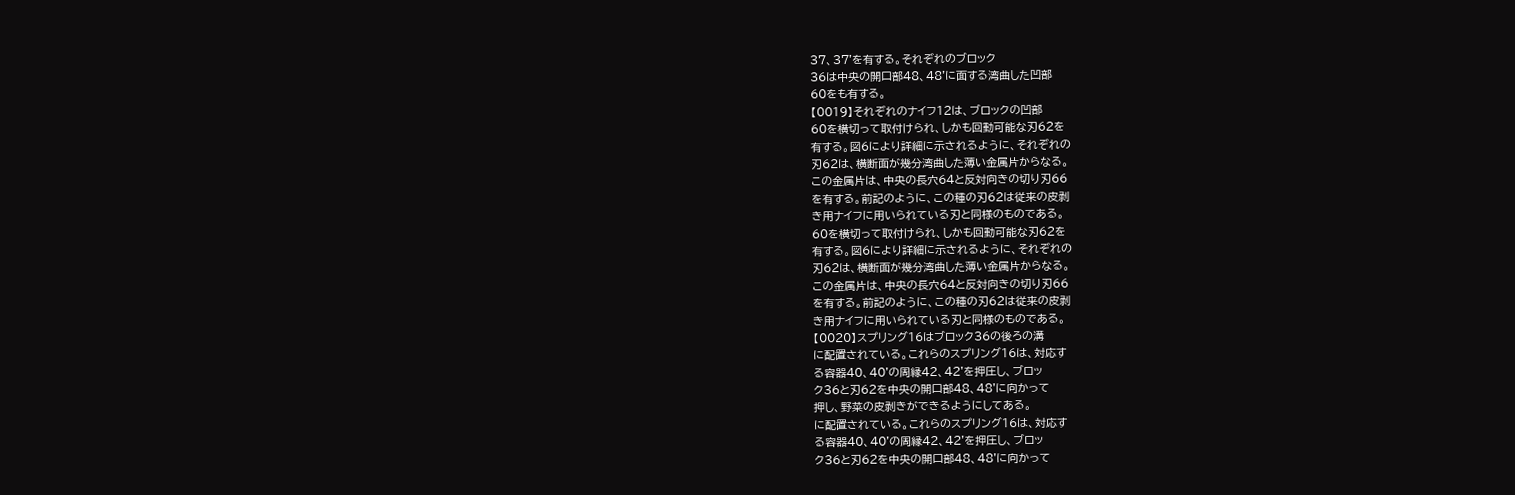37、37'を有する。それぞれのブロック
36は中央の開口部48、48'に面する湾曲した凹部
60をも有する。
【0019】それぞれのナイフ12は、ブロックの凹部
60を横切って取付けられ、しかも回動可能な刃62を
有する。図6により詳細に示されるように、それぞれの
刃62は、横断面が幾分湾曲した薄い金属片からなる。
この金属片は、中央の長穴64と反対向きの切り刃66
を有する。前記のように、この種の刃62は従来の皮剥
き用ナイフに用いられている刃と同様のものである。
60を横切って取付けられ、しかも回動可能な刃62を
有する。図6により詳細に示されるように、それぞれの
刃62は、横断面が幾分湾曲した薄い金属片からなる。
この金属片は、中央の長穴64と反対向きの切り刃66
を有する。前記のように、この種の刃62は従来の皮剥
き用ナイフに用いられている刃と同様のものである。
【0020】スプリング16はブロック36の後ろの溝
に配置されている。これらのスプリング16は、対応す
る容器40、40'の周縁42、42'を押圧し、ブロッ
ク36と刃62を中央の開口部48、48'に向かって
押し、野菜の皮剥きができるようにしてある。
に配置されている。これらのスプリング16は、対応す
る容器40、40'の周縁42、42'を押圧し、ブロッ
ク36と刃62を中央の開口部48、48'に向かって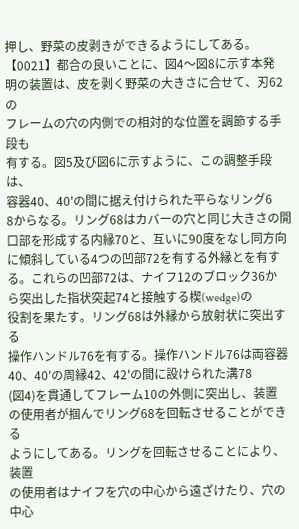押し、野菜の皮剥きができるようにしてある。
【0021】都合の良いことに、図4〜図8に示す本発
明の装置は、皮を剥く野菜の大きさに合せて、刃62の
フレームの穴の内側での相対的な位置を調節する手段も
有する。図5及び図6に示すように、この調整手段は、
容器40、40'の間に据え付けられた平らなリング6
8からなる。リング68はカバーの穴と同じ大きさの開
口部を形成する内縁70と、互いに90度をなし同方向
に傾斜している4つの凹部72を有する外縁とを有す
る。これらの凹部72は、ナイフ12のブロック36か
ら突出した指状突起74と接触する楔(wedge)の
役割を果たす。リング68は外縁から放射状に突出する
操作ハンドル76を有する。操作ハンドル76は両容器
40、40'の周縁42、42'の間に設けられた溝78
(図4)を貫通してフレーム10の外側に突出し、装置
の使用者が掴んでリング68を回転させることができる
ようにしてある。リングを回転させることにより、装置
の使用者はナイフを穴の中心から遠ざけたり、穴の中心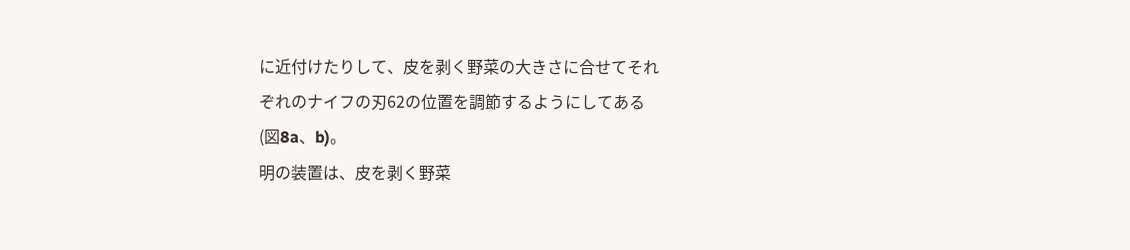に近付けたりして、皮を剥く野菜の大きさに合せてそれ
ぞれのナイフの刃62の位置を調節するようにしてある
(図8a、b)。
明の装置は、皮を剥く野菜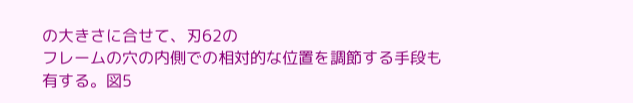の大きさに合せて、刃62の
フレームの穴の内側での相対的な位置を調節する手段も
有する。図5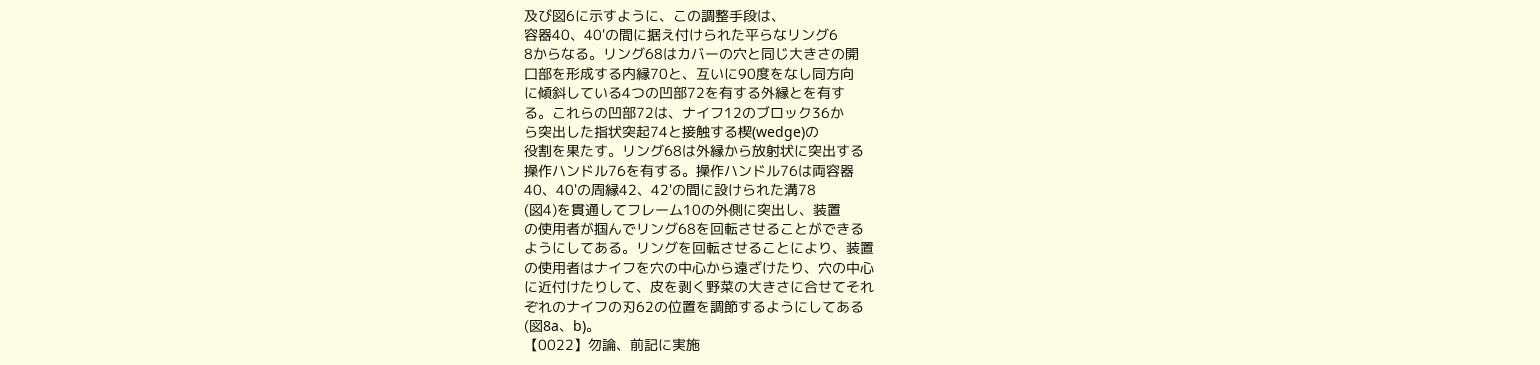及び図6に示すように、この調整手段は、
容器40、40'の間に据え付けられた平らなリング6
8からなる。リング68はカバーの穴と同じ大きさの開
口部を形成する内縁70と、互いに90度をなし同方向
に傾斜している4つの凹部72を有する外縁とを有す
る。これらの凹部72は、ナイフ12のブロック36か
ら突出した指状突起74と接触する楔(wedge)の
役割を果たす。リング68は外縁から放射状に突出する
操作ハンドル76を有する。操作ハンドル76は両容器
40、40'の周縁42、42'の間に設けられた溝78
(図4)を貫通してフレーム10の外側に突出し、装置
の使用者が掴んでリング68を回転させることができる
ようにしてある。リングを回転させることにより、装置
の使用者はナイフを穴の中心から遠ざけたり、穴の中心
に近付けたりして、皮を剥く野菜の大きさに合せてそれ
ぞれのナイフの刃62の位置を調節するようにしてある
(図8a、b)。
【0022】勿論、前記に実施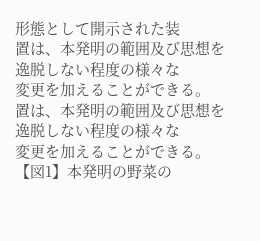形態として開示された装
置は、本発明の範囲及び思想を逸脱しない程度の様々な
変更を加えることができる。
置は、本発明の範囲及び思想を逸脱しない程度の様々な
変更を加えることができる。
【図1】本発明の野菜の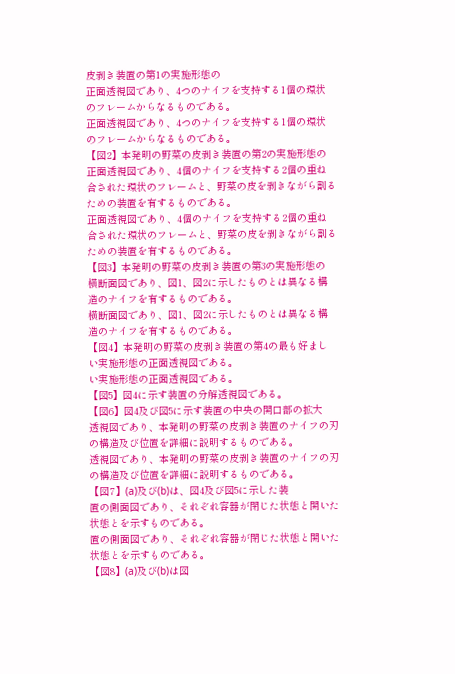皮剥き装置の第1の実施形態の
正面透視図であり、4つのナイフを支持する1個の環状
のフレームからなるものである。
正面透視図であり、4つのナイフを支持する1個の環状
のフレームからなるものである。
【図2】本発明の野菜の皮剥き装置の第2の実施形態の
正面透視図であり、4個のナイフを支持する2個の重ね
合された環状のフレームと、野菜の皮を剥きながら割る
ための装置を有するものである。
正面透視図であり、4個のナイフを支持する2個の重ね
合された環状のフレームと、野菜の皮を剥きながら割る
ための装置を有するものである。
【図3】本発明の野菜の皮剥き装置の第3の実施形態の
横断面図であり、図1、図2に示したものとは異なる構
造のナイフを有するものである。
横断面図であり、図1、図2に示したものとは異なる構
造のナイフを有するものである。
【図4】本発明の野菜の皮剥き装置の第4の最も好まし
い実施形態の正面透視図である。
い実施形態の正面透視図である。
【図5】図4に示す装置の分解透視図である。
【図6】図4及び図5に示す装置の中央の開口部の拡大
透視図であり、本発明の野菜の皮剥き装置のナイフの刃
の構造及び位置を詳細に説明するものである。
透視図であり、本発明の野菜の皮剥き装置のナイフの刃
の構造及び位置を詳細に説明するものである。
【図7】(a)及び(b)は、図4及び図5に示した装
置の側面図であり、それぞれ容器が閉じた状態と開いた
状態とを示すものである。
置の側面図であり、それぞれ容器が閉じた状態と開いた
状態とを示すものである。
【図8】(a)及び(b)は図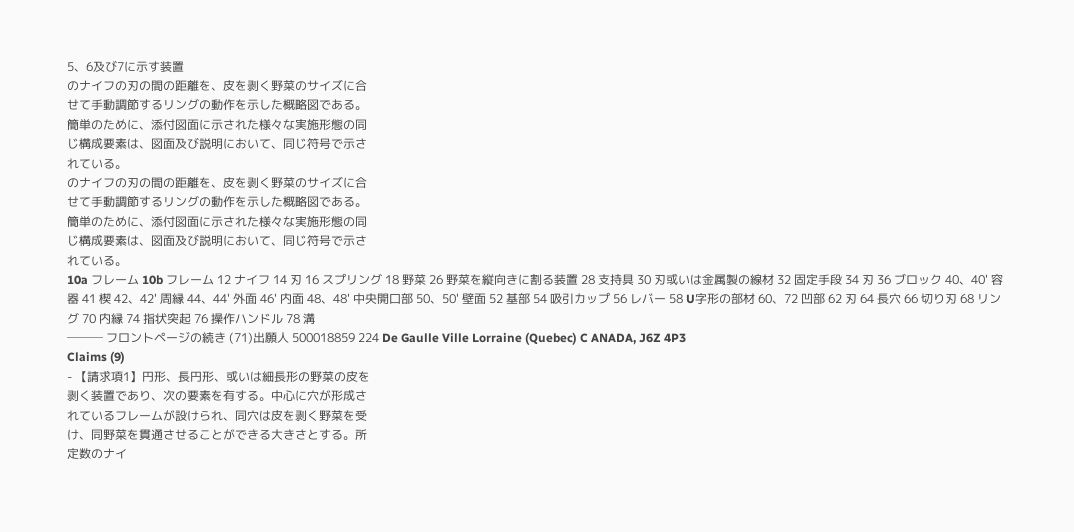5、6及び7に示す装置
のナイフの刃の間の距離を、皮を剥く野菜のサイズに合
せて手動調節するリングの動作を示した概略図である。
簡単のために、添付図面に示された様々な実施形態の同
じ構成要素は、図面及び説明において、同じ符号で示さ
れている。
のナイフの刃の間の距離を、皮を剥く野菜のサイズに合
せて手動調節するリングの動作を示した概略図である。
簡単のために、添付図面に示された様々な実施形態の同
じ構成要素は、図面及び説明において、同じ符号で示さ
れている。
10a フレーム 10b フレーム 12 ナイフ 14 刃 16 スプリング 18 野菜 26 野菜を縦向きに割る装置 28 支持具 30 刃或いは金属製の線材 32 固定手段 34 刃 36 ブロック 40、40' 容器 41 楔 42、42' 周縁 44、44' 外面 46' 内面 48、48' 中央開口部 50、50' 壁面 52 基部 54 吸引カップ 56 レバー 58 U字形の部材 60、72 凹部 62 刃 64 長穴 66 切り刃 68 リング 70 内縁 74 指状突起 76 操作ハンドル 78 溝
─── フロントページの続き (71)出願人 500018859 224 De Gaulle Ville Lorraine (Quebec) C ANADA, J6Z 4P3
Claims (9)
- 【請求項1】円形、長円形、或いは細長形の野菜の皮を
剥く装置であり、次の要素を有する。中心に穴が形成さ
れているフレームが設けられ、同穴は皮を剥く野菜を受
け、同野菜を貫通させることができる大きさとする。所
定数のナイ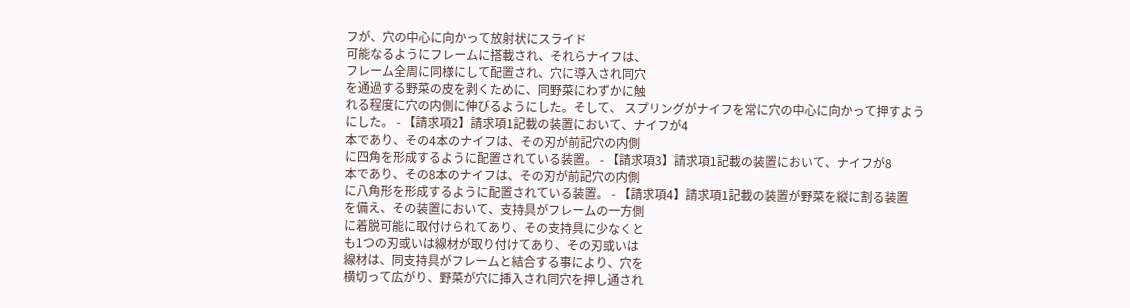フが、穴の中心に向かって放射状にスライド
可能なるようにフレームに搭載され、それらナイフは、
フレーム全周に同様にして配置され、穴に導入され同穴
を通過する野菜の皮を剥くために、同野菜にわずかに触
れる程度に穴の内側に伸びるようにした。そして、 スプリングがナイフを常に穴の中心に向かって押すよう
にした。 - 【請求項2】請求項1記載の装置において、ナイフが4
本であり、その4本のナイフは、その刃が前記穴の内側
に四角を形成するように配置されている装置。 - 【請求項3】請求項1記載の装置において、ナイフが8
本であり、その8本のナイフは、その刃が前記穴の内側
に八角形を形成するように配置されている装置。 - 【請求項4】請求項1記載の装置が野菜を縦に割る装置
を備え、その装置において、支持具がフレームの一方側
に着脱可能に取付けられてあり、その支持具に少なくと
も1つの刃或いは線材が取り付けてあり、その刃或いは
線材は、同支持具がフレームと結合する事により、穴を
横切って広がり、野菜が穴に挿入され同穴を押し通され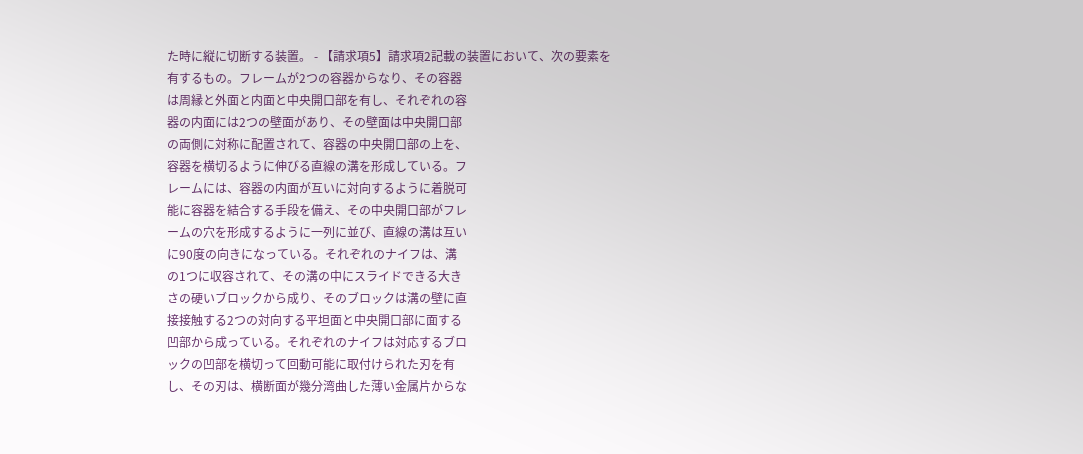た時に縦に切断する装置。 - 【請求項5】請求項2記載の装置において、次の要素を
有するもの。フレームが2つの容器からなり、その容器
は周縁と外面と内面と中央開口部を有し、それぞれの容
器の内面には2つの壁面があり、その壁面は中央開口部
の両側に対称に配置されて、容器の中央開口部の上を、
容器を横切るように伸びる直線の溝を形成している。フ
レームには、容器の内面が互いに対向するように着脱可
能に容器を結合する手段を備え、その中央開口部がフレ
ームの穴を形成するように一列に並び、直線の溝は互い
に90度の向きになっている。それぞれのナイフは、溝
の1つに収容されて、その溝の中にスライドできる大き
さの硬いブロックから成り、そのブロックは溝の壁に直
接接触する2つの対向する平坦面と中央開口部に面する
凹部から成っている。それぞれのナイフは対応するブロ
ックの凹部を横切って回動可能に取付けられた刃を有
し、その刃は、横断面が幾分湾曲した薄い金属片からな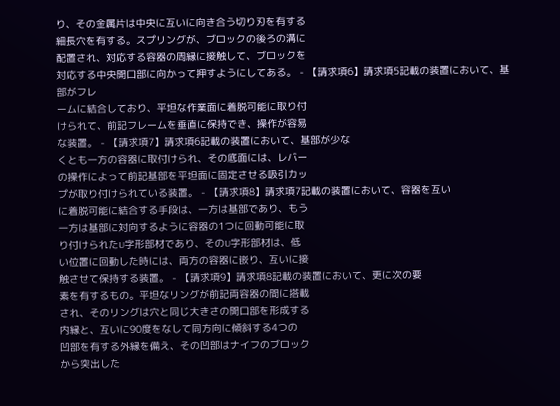り、その金属片は中央に互いに向き合う切り刃を有する
細長穴を有する。スプリングが、ブロックの後ろの溝に
配置され、対応する容器の周縁に接触して、ブロックを
対応する中央開口部に向かって押すようにしてある。 - 【請求項6】請求項5記載の装置において、基部がフレ
ームに結合しており、平坦な作業面に着脱可能に取り付
けられて、前記フレームを垂直に保持でき、操作が容易
な装置。 - 【請求項7】請求項6記載の装置において、基部が少な
くとも一方の容器に取付けられ、その底面には、レバー
の操作によって前記基部を平坦面に固定させる吸引カッ
プが取り付けられている装置。 - 【請求項8】請求項7記載の装置において、容器を互い
に着脱可能に結合する手段は、一方は基部であり、もう
一方は基部に対向するように容器の1つに回動可能に取
り付けられたU字形部材であり、そのU字形部材は、低
い位置に回動した時には、両方の容器に嵌り、互いに接
触させて保持する装置。 - 【請求項9】請求項8記載の装置において、更に次の要
素を有するもの。平坦なリングが前記両容器の間に搭載
され、そのリングは穴と同じ大きさの開口部を形成する
内縁と、互いに90度をなして同方向に傾斜する4つの
凹部を有する外縁を備え、その凹部はナイフのブロック
から突出した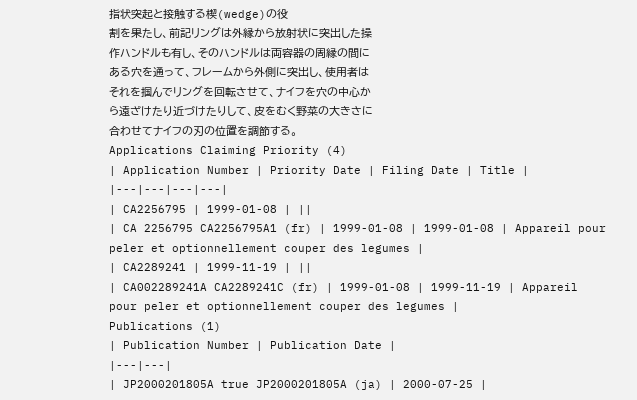指状突起と接触する楔(wedge)の役
割を果たし、前記リングは外縁から放射状に突出した操
作ハンドルも有し、そのハンドルは両容器の周縁の間に
ある穴を通って、フレームから外側に突出し、使用者は
それを掴んでリングを回転させて、ナイフを穴の中心か
ら遠ざけたり近づけたりして、皮をむく野菜の大きさに
合わせてナイフの刃の位置を調節する。
Applications Claiming Priority (4)
| Application Number | Priority Date | Filing Date | Title |
|---|---|---|---|
| CA2256795 | 1999-01-08 | ||
| CA 2256795 CA2256795A1 (fr) | 1999-01-08 | 1999-01-08 | Appareil pour peler et optionnellement couper des legumes |
| CA2289241 | 1999-11-19 | ||
| CA002289241A CA2289241C (fr) | 1999-01-08 | 1999-11-19 | Appareil pour peler et optionnellement couper des legumes |
Publications (1)
| Publication Number | Publication Date |
|---|---|
| JP2000201805A true JP2000201805A (ja) | 2000-07-25 |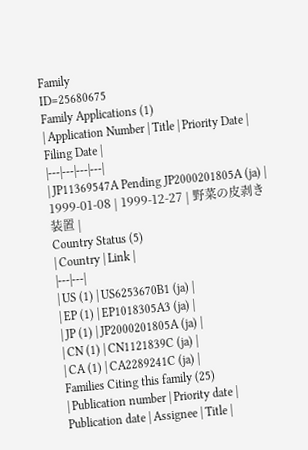Family
ID=25680675
Family Applications (1)
| Application Number | Title | Priority Date | Filing Date |
|---|---|---|---|
| JP11369547A Pending JP2000201805A (ja) | 1999-01-08 | 1999-12-27 | 野菜の皮剥き装置 |
Country Status (5)
| Country | Link |
|---|---|
| US (1) | US6253670B1 (ja) |
| EP (1) | EP1018305A3 (ja) |
| JP (1) | JP2000201805A (ja) |
| CN (1) | CN1121839C (ja) |
| CA (1) | CA2289241C (ja) |
Families Citing this family (25)
| Publication number | Priority date | Publication date | Assignee | Title |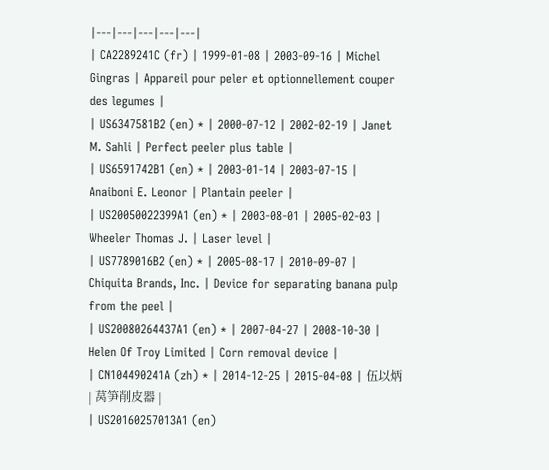|---|---|---|---|---|
| CA2289241C (fr) | 1999-01-08 | 2003-09-16 | Michel Gingras | Appareil pour peler et optionnellement couper des legumes |
| US6347581B2 (en) * | 2000-07-12 | 2002-02-19 | Janet M. Sahli | Perfect peeler plus table |
| US6591742B1 (en) * | 2003-01-14 | 2003-07-15 | Anaiboni E. Leonor | Plantain peeler |
| US20050022399A1 (en) * | 2003-08-01 | 2005-02-03 | Wheeler Thomas J. | Laser level |
| US7789016B2 (en) * | 2005-08-17 | 2010-09-07 | Chiquita Brands, Inc. | Device for separating banana pulp from the peel |
| US20080264437A1 (en) * | 2007-04-27 | 2008-10-30 | Helen Of Troy Limited | Corn removal device |
| CN104490241A (zh) * | 2014-12-25 | 2015-04-08 | 伍以炳 | 莴笋削皮器 |
| US20160257013A1 (en)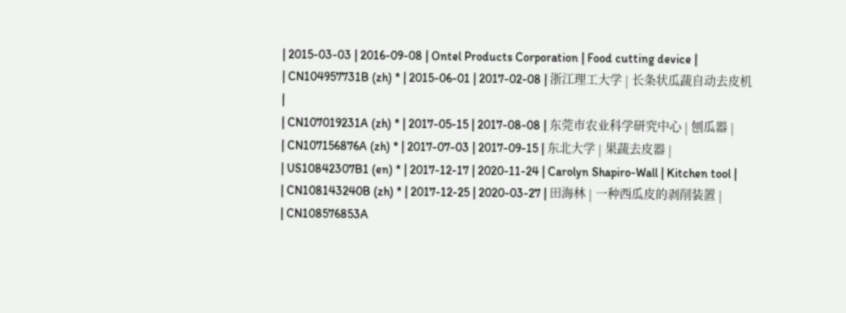| 2015-03-03 | 2016-09-08 | Ontel Products Corporation | Food cutting device |
| CN104957731B (zh) * | 2015-06-01 | 2017-02-08 | 浙江理工大学 | 长条状瓜蔬自动去皮机 |
| CN107019231A (zh) * | 2017-05-15 | 2017-08-08 | 东莞市农业科学研究中心 | 刨瓜器 |
| CN107156876A (zh) * | 2017-07-03 | 2017-09-15 | 东北大学 | 果蔬去皮器 |
| US10842307B1 (en) * | 2017-12-17 | 2020-11-24 | Carolyn Shapiro-Wall | Kitchen tool |
| CN108143240B (zh) * | 2017-12-25 | 2020-03-27 | 田海林 | 一种西瓜皮的剥削装置 |
| CN108576853A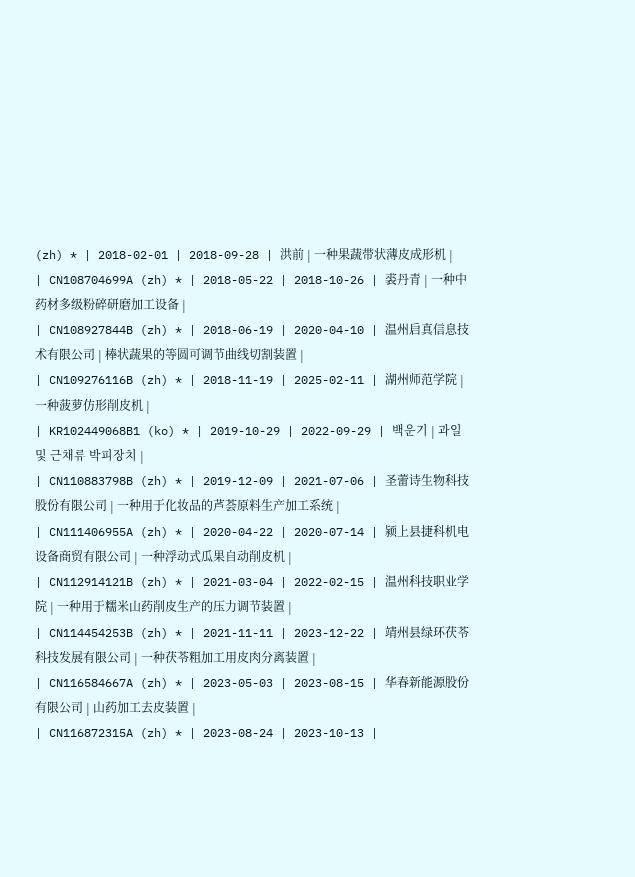(zh) * | 2018-02-01 | 2018-09-28 | 洪前 | 一种果蔬带状薄皮成形机 |
| CN108704699A (zh) * | 2018-05-22 | 2018-10-26 | 裘丹青 | 一种中药材多级粉碎研磨加工设备 |
| CN108927844B (zh) * | 2018-06-19 | 2020-04-10 | 温州启真信息技术有限公司 | 棒状蔬果的等圆可调节曲线切割装置 |
| CN109276116B (zh) * | 2018-11-19 | 2025-02-11 | 湖州师范学院 | 一种菠萝仿形削皮机 |
| KR102449068B1 (ko) * | 2019-10-29 | 2022-09-29 | 백운기 | 과일 및 근채류 박피장치 |
| CN110883798B (zh) * | 2019-12-09 | 2021-07-06 | 圣蕾诗生物科技股份有限公司 | 一种用于化妆品的芦荟原料生产加工系统 |
| CN111406955A (zh) * | 2020-04-22 | 2020-07-14 | 颍上县捷科机电设备商贸有限公司 | 一种浮动式瓜果自动削皮机 |
| CN112914121B (zh) * | 2021-03-04 | 2022-02-15 | 温州科技职业学院 | 一种用于糯米山药削皮生产的压力调节装置 |
| CN114454253B (zh) * | 2021-11-11 | 2023-12-22 | 靖州县绿环茯苓科技发展有限公司 | 一种茯苓粗加工用皮肉分离装置 |
| CN116584667A (zh) * | 2023-05-03 | 2023-08-15 | 华春新能源股份有限公司 | 山药加工去皮装置 |
| CN116872315A (zh) * | 2023-08-24 | 2023-10-13 |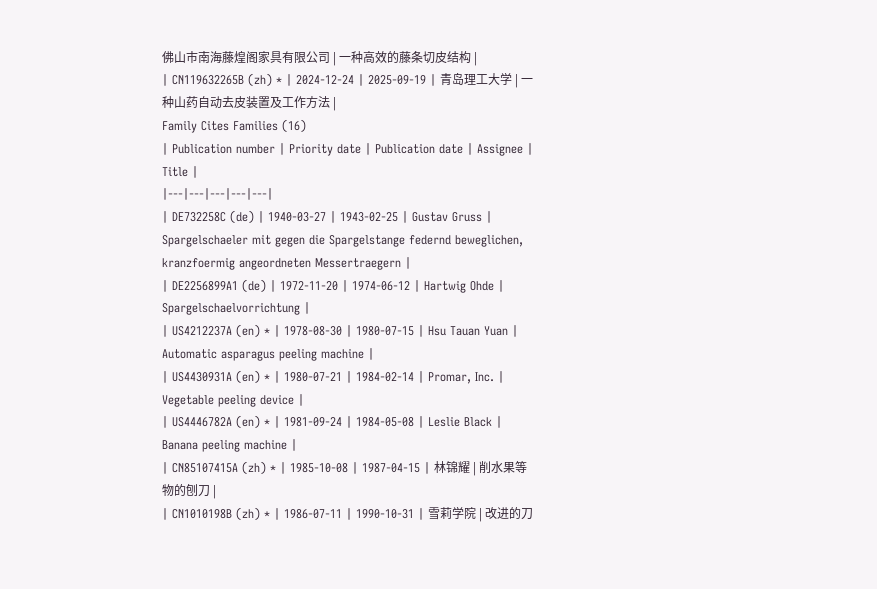佛山市南海藤煌阁家具有限公司 | 一种高效的藤条切皮结构 |
| CN119632265B (zh) * | 2024-12-24 | 2025-09-19 | 青岛理工大学 | 一种山药自动去皮装置及工作方法 |
Family Cites Families (16)
| Publication number | Priority date | Publication date | Assignee | Title |
|---|---|---|---|---|
| DE732258C (de) | 1940-03-27 | 1943-02-25 | Gustav Gruss | Spargelschaeler mit gegen die Spargelstange federnd beweglichen, kranzfoermig angeordneten Messertraegern |
| DE2256899A1 (de) | 1972-11-20 | 1974-06-12 | Hartwig Ohde | Spargelschaelvorrichtung |
| US4212237A (en) * | 1978-08-30 | 1980-07-15 | Hsu Tauan Yuan | Automatic asparagus peeling machine |
| US4430931A (en) * | 1980-07-21 | 1984-02-14 | Promar, Inc. | Vegetable peeling device |
| US4446782A (en) * | 1981-09-24 | 1984-05-08 | Leslie Black | Banana peeling machine |
| CN85107415A (zh) * | 1985-10-08 | 1987-04-15 | 林锦耀 | 削水果等物的刨刀 |
| CN1010198B (zh) * | 1986-07-11 | 1990-10-31 | 雪莉学院 | 改进的刀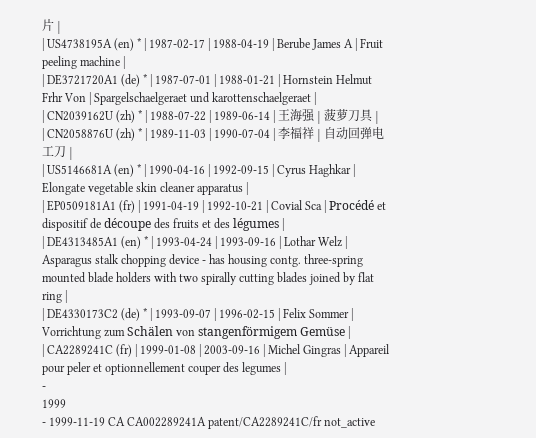片 |
| US4738195A (en) * | 1987-02-17 | 1988-04-19 | Berube James A | Fruit peeling machine |
| DE3721720A1 (de) * | 1987-07-01 | 1988-01-21 | Hornstein Helmut Frhr Von | Spargelschaelgeraet und karottenschaelgeraet |
| CN2039162U (zh) * | 1988-07-22 | 1989-06-14 | 王海强 | 菠萝刀具 |
| CN2058876U (zh) * | 1989-11-03 | 1990-07-04 | 李福祥 | 自动回弹电工刀 |
| US5146681A (en) * | 1990-04-16 | 1992-09-15 | Cyrus Haghkar | Elongate vegetable skin cleaner apparatus |
| EP0509181A1 (fr) | 1991-04-19 | 1992-10-21 | Covial Sca | Procédé et dispositif de découpe des fruits et des légumes |
| DE4313485A1 (en) * | 1993-04-24 | 1993-09-16 | Lothar Welz | Asparagus stalk chopping device - has housing contg. three-spring mounted blade holders with two spirally cutting blades joined by flat ring |
| DE4330173C2 (de) * | 1993-09-07 | 1996-02-15 | Felix Sommer | Vorrichtung zum Schälen von stangenförmigem Gemüse |
| CA2289241C (fr) | 1999-01-08 | 2003-09-16 | Michel Gingras | Appareil pour peler et optionnellement couper des legumes |
-
1999
- 1999-11-19 CA CA002289241A patent/CA2289241C/fr not_active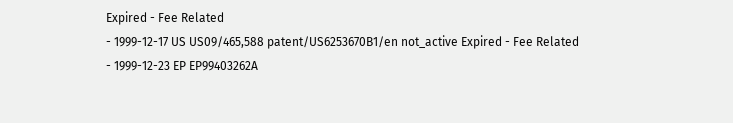Expired - Fee Related
- 1999-12-17 US US09/465,588 patent/US6253670B1/en not_active Expired - Fee Related
- 1999-12-23 EP EP99403262A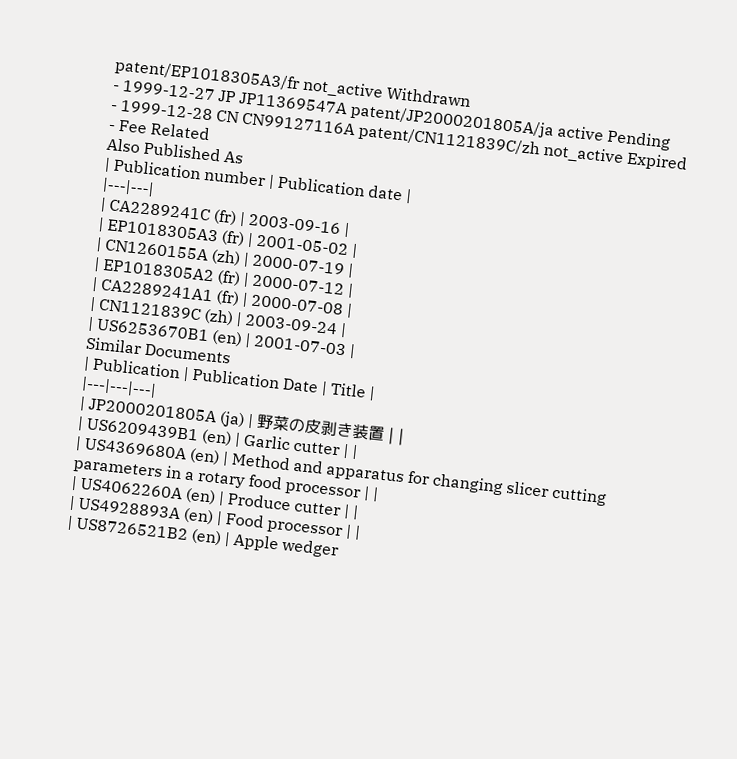patent/EP1018305A3/fr not_active Withdrawn
- 1999-12-27 JP JP11369547A patent/JP2000201805A/ja active Pending
- 1999-12-28 CN CN99127116A patent/CN1121839C/zh not_active Expired - Fee Related
Also Published As
| Publication number | Publication date |
|---|---|
| CA2289241C (fr) | 2003-09-16 |
| EP1018305A3 (fr) | 2001-05-02 |
| CN1260155A (zh) | 2000-07-19 |
| EP1018305A2 (fr) | 2000-07-12 |
| CA2289241A1 (fr) | 2000-07-08 |
| CN1121839C (zh) | 2003-09-24 |
| US6253670B1 (en) | 2001-07-03 |
Similar Documents
| Publication | Publication Date | Title |
|---|---|---|
| JP2000201805A (ja) | 野菜の皮剥き装置 | |
| US6209439B1 (en) | Garlic cutter | |
| US4369680A (en) | Method and apparatus for changing slicer cutting parameters in a rotary food processor | |
| US4062260A (en) | Produce cutter | |
| US4928893A (en) | Food processor | |
| US8726521B2 (en) | Apple wedger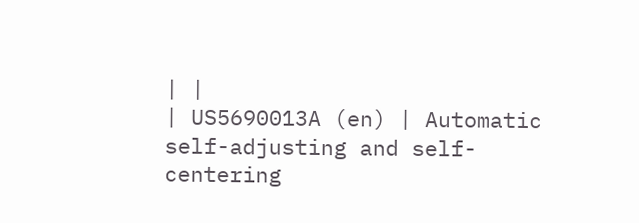| |
| US5690013A (en) | Automatic self-adjusting and self-centering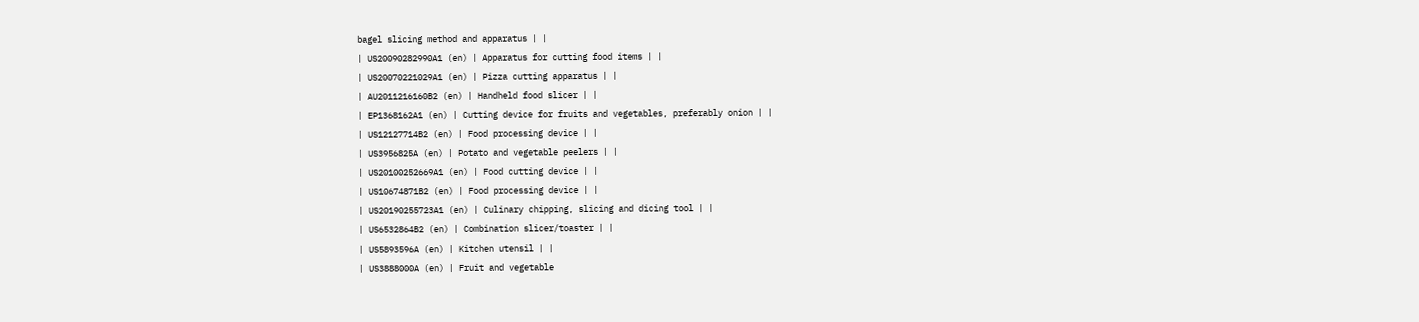bagel slicing method and apparatus | |
| US20090282990A1 (en) | Apparatus for cutting food items | |
| US20070221029A1 (en) | Pizza cutting apparatus | |
| AU2011216160B2 (en) | Handheld food slicer | |
| EP1368162A1 (en) | Cutting device for fruits and vegetables, preferably onion | |
| US12127714B2 (en) | Food processing device | |
| US3956825A (en) | Potato and vegetable peelers | |
| US20100252669A1 (en) | Food cutting device | |
| US10674871B2 (en) | Food processing device | |
| US20190255723A1 (en) | Culinary chipping, slicing and dicing tool | |
| US6532864B2 (en) | Combination slicer/toaster | |
| US5893596A (en) | Kitchen utensil | |
| US3888000A (en) | Fruit and vegetable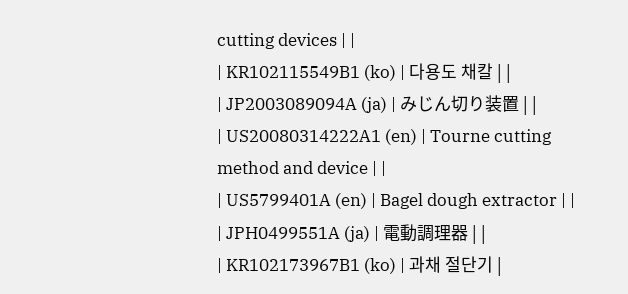cutting devices | |
| KR102115549B1 (ko) | 다용도 채칼 | |
| JP2003089094A (ja) | みじん切り装置 | |
| US20080314222A1 (en) | Tourne cutting method and device | |
| US5799401A (en) | Bagel dough extractor | |
| JPH0499551A (ja) | 電動調理器 | |
| KR102173967B1 (ko) | 과채 절단기 |